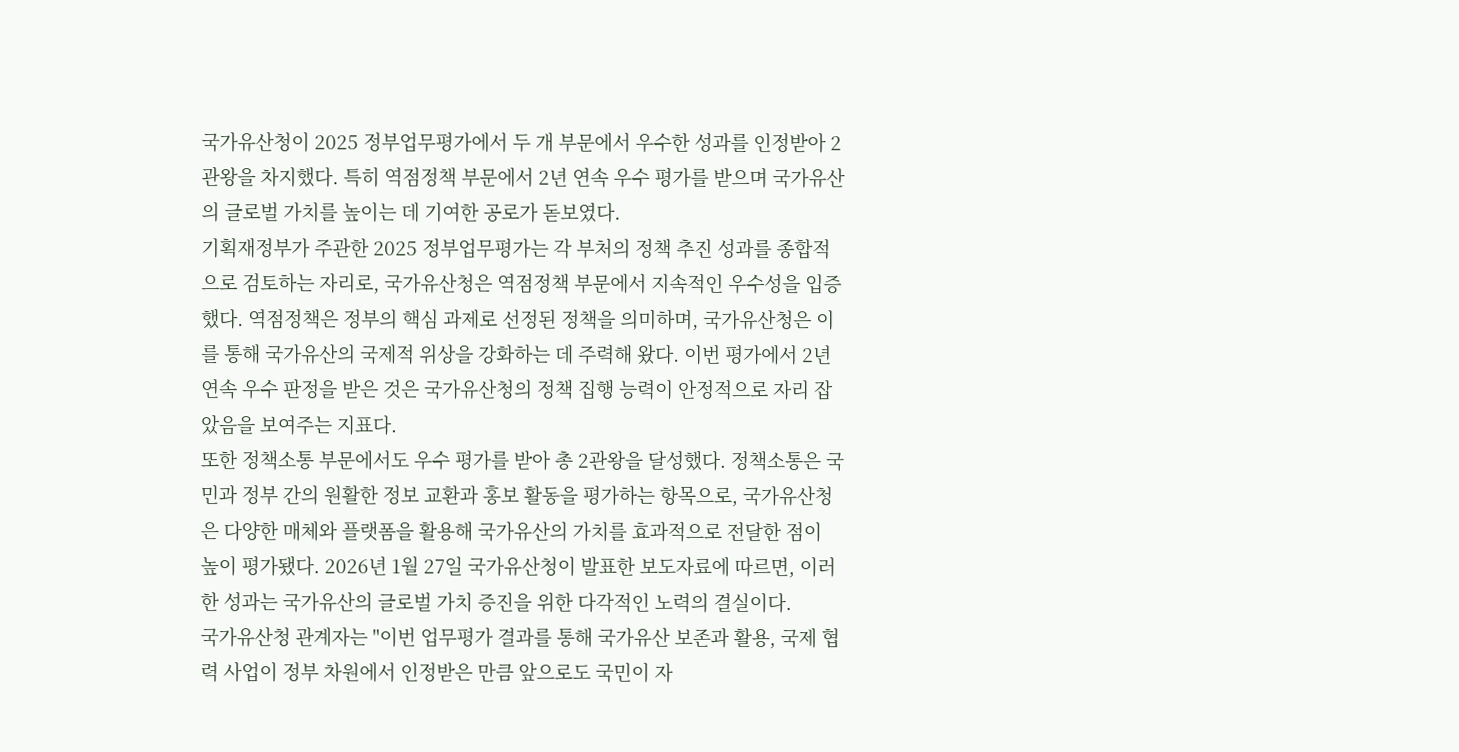국가유산청이 2025 정부업무평가에서 두 개 부문에서 우수한 성과를 인정받아 2관왕을 차지했다. 특히 역점정책 부문에서 2년 연속 우수 평가를 받으며 국가유산의 글로벌 가치를 높이는 데 기여한 공로가 돋보였다.
기획재정부가 주관한 2025 정부업무평가는 각 부처의 정책 추진 성과를 종합적으로 검토하는 자리로, 국가유산청은 역점정책 부문에서 지속적인 우수성을 입증했다. 역점정책은 정부의 핵심 과제로 선정된 정책을 의미하며, 국가유산청은 이를 통해 국가유산의 국제적 위상을 강화하는 데 주력해 왔다. 이번 평가에서 2년 연속 우수 판정을 받은 것은 국가유산청의 정책 집행 능력이 안정적으로 자리 잡았음을 보여주는 지표다.
또한 정책소통 부문에서도 우수 평가를 받아 총 2관왕을 달성했다. 정책소통은 국민과 정부 간의 원활한 정보 교환과 홍보 활동을 평가하는 항목으로, 국가유산청은 다양한 매체와 플랫폼을 활용해 국가유산의 가치를 효과적으로 전달한 점이 높이 평가됐다. 2026년 1월 27일 국가유산청이 발표한 보도자료에 따르면, 이러한 성과는 국가유산의 글로벌 가치 증진을 위한 다각적인 노력의 결실이다.
국가유산청 관계자는 "이번 업무평가 결과를 통해 국가유산 보존과 활용, 국제 협력 사업이 정부 차원에서 인정받은 만큼 앞으로도 국민이 자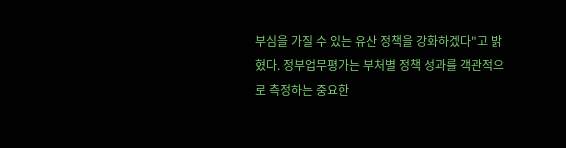부심을 가질 수 있는 유산 정책을 강화하겠다"고 밝혔다. 정부업무평가는 부처별 정책 성과를 객관적으로 측정하는 중요한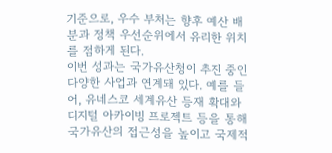기준으로, 우수 부처는 향후 예산 배분과 정책 우선순위에서 유리한 위치를 점하게 된다.
이번 성과는 국가유산청이 추진 중인 다양한 사업과 연계돼 있다. 예를 들어, 유네스코 세계유산 등재 확대와 디지털 아카이빙 프로젝트 등을 통해 국가유산의 접근성을 높이고 국제적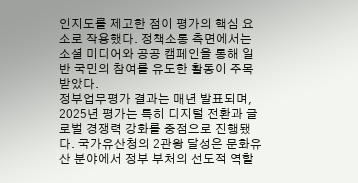인지도를 제고한 점이 평가의 핵심 요소로 작용했다. 정책소통 측면에서는 소셜 미디어와 공공 캠페인을 통해 일반 국민의 참여를 유도한 활동이 주목받았다.
정부업무평가 결과는 매년 발표되며, 2025년 평가는 특히 디지털 전환과 글로벌 경쟁력 강화를 중점으로 진행됐다. 국가유산청의 2관왕 달성은 문화유산 분야에서 정부 부처의 선도적 역할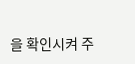을 확인시켜 주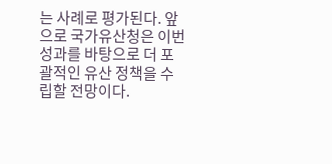는 사례로 평가된다. 앞으로 국가유산청은 이번 성과를 바탕으로 더 포괄적인 유산 정책을 수립할 전망이다.